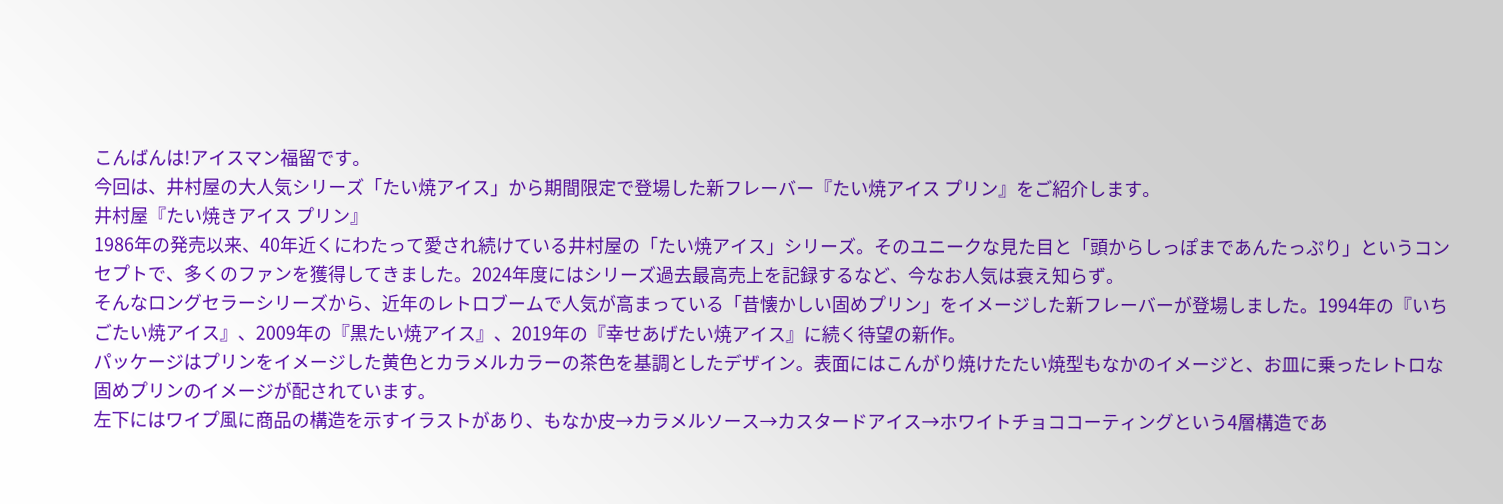こんばんは!アイスマン福留です。
今回は、井村屋の大人気シリーズ「たい焼アイス」から期間限定で登場した新フレーバー『たい焼アイス プリン』をご紹介します。
井村屋『たい焼きアイス プリン』
1986年の発売以来、40年近くにわたって愛され続けている井村屋の「たい焼アイス」シリーズ。そのユニークな見た目と「頭からしっぽまであんたっぷり」というコンセプトで、多くのファンを獲得してきました。2024年度にはシリーズ過去最高売上を記録するなど、今なお人気は衰え知らず。
そんなロングセラーシリーズから、近年のレトロブームで人気が高まっている「昔懐かしい固めプリン」をイメージした新フレーバーが登場しました。1994年の『いちごたい焼アイス』、2009年の『黒たい焼アイス』、2019年の『幸せあげたい焼アイス』に続く待望の新作。
パッケージはプリンをイメージした黄色とカラメルカラーの茶色を基調としたデザイン。表面にはこんがり焼けたたい焼型もなかのイメージと、お皿に乗ったレトロな固めプリンのイメージが配されています。
左下にはワイプ風に商品の構造を示すイラストがあり、もなか皮→カラメルソース→カスタードアイス→ホワイトチョココーティングという4層構造であ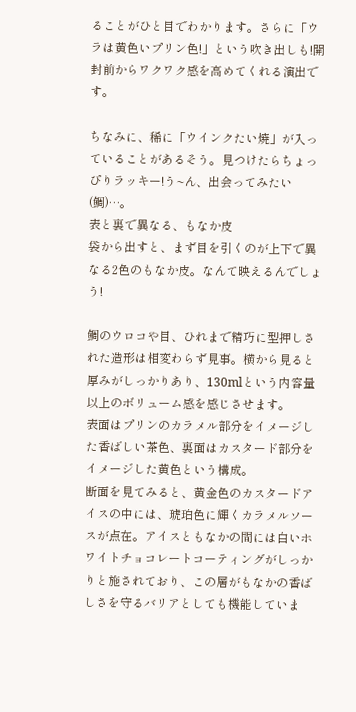ることがひと目でわかります。さらに「ウラは黄色いプリン色!」という吹き出しも!開封前からワクワク感を高めてくれる演出です。

ちなみに、稀に「ウインクたい焼」が入っていることがあるそう。見つけたらちょっぴりラッキー!う~ん、出会ってみたい(鯛)…。
表と裏で異なる、もなか皮
袋から出すと、まず目を引くのが上下で異なる2色のもなか皮。なんて映えるんでしょう!

鯛のウロコや目、ひれまで精巧に型押しされた造形は相変わらず見事。横から見ると厚みがしっかりあり、130mlという内容量以上のボリューム感を感じさせます。
表面はプリンのカラメル部分をイメージした香ばしい茶色、裏面はカスタード部分をイメージした黄色という構成。
断面を見てみると、黄金色のカスタードアイスの中には、琥珀色に輝くカラメルソースが点在。アイスともなかの間には白いホワイトチョコレートコーティングがしっかりと施されており、この層がもなかの香ばしさを守るバリアとしても機能していま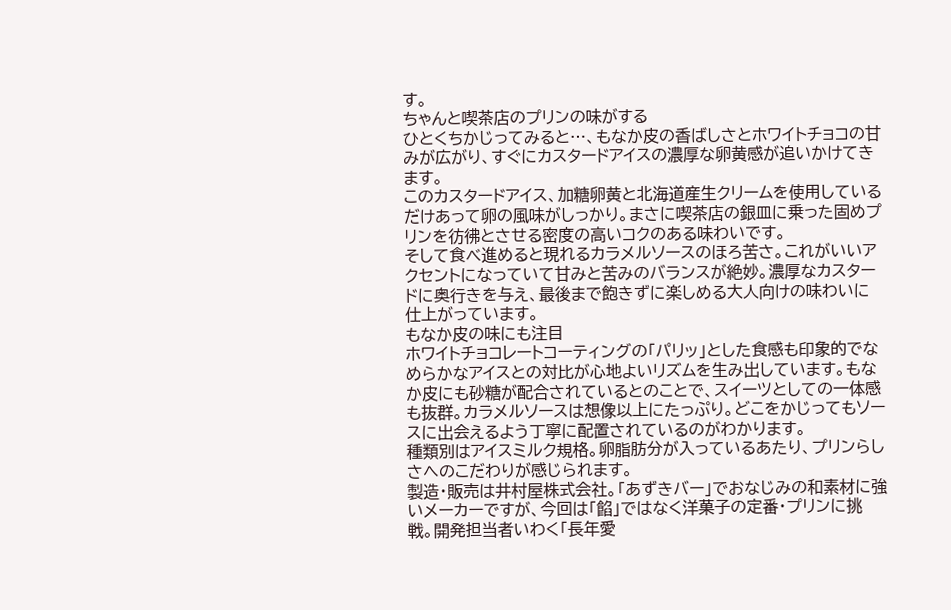す。
ちゃんと喫茶店のプリンの味がする
ひとくちかじってみると…、もなか皮の香ばしさとホワイトチョコの甘みが広がり、すぐにカスタードアイスの濃厚な卵黄感が追いかけてきます。
このカスタードアイス、加糖卵黄と北海道産生クリームを使用しているだけあって卵の風味がしっかり。まさに喫茶店の銀皿に乗った固めプリンを彷彿とさせる密度の高いコクのある味わいです。
そして食べ進めると現れるカラメルソースのほろ苦さ。これがいいアクセントになっていて甘みと苦みのバランスが絶妙。濃厚なカスタードに奥行きを与え、最後まで飽きずに楽しめる大人向けの味わいに仕上がっています。
もなか皮の味にも注目
ホワイトチョコレートコーティングの「パリッ」とした食感も印象的でなめらかなアイスとの対比が心地よいリズムを生み出しています。もなか皮にも砂糖が配合されているとのことで、スイーツとしての一体感も抜群。カラメルソースは想像以上にたっぷり。どこをかじってもソースに出会えるよう丁寧に配置されているのがわかります。
種類別はアイスミルク規格。卵脂肪分が入っているあたり、プリンらしさへのこだわりが感じられます。
製造・販売は井村屋株式会社。「あずきバー」でおなじみの和素材に強いメーカーですが、今回は「餡」ではなく洋菓子の定番・プリンに挑戦。開発担当者いわく「長年愛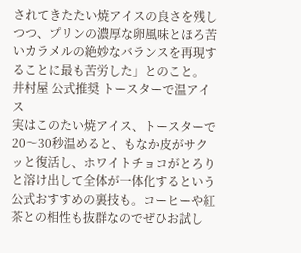されてきたたい焼アイスの良さを残しつつ、プリンの濃厚な卵風味とほろ苦いカラメルの絶妙なバランスを再現することに最も苦労した」とのこと。
井村屋 公式推奨 トースターで温アイス
実はこのたい焼アイス、トースターで20〜30秒温めると、もなか皮がサクッと復活し、ホワイトチョコがとろりと溶け出して全体が一体化するという公式おすすめの裏技も。コーヒーや紅茶との相性も抜群なのでぜひお試し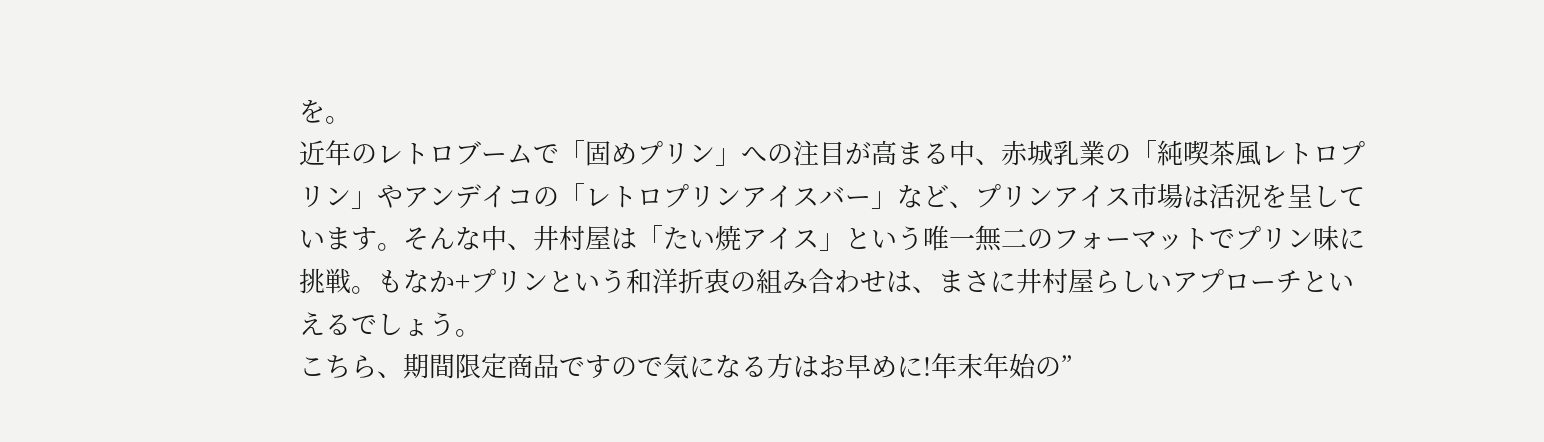を。
近年のレトロブームで「固めプリン」への注目が高まる中、赤城乳業の「純喫茶風レトロプリン」やアンデイコの「レトロプリンアイスバー」など、プリンアイス市場は活況を呈しています。そんな中、井村屋は「たい焼アイス」という唯一無二のフォーマットでプリン味に挑戦。もなか+プリンという和洋折衷の組み合わせは、まさに井村屋らしいアプローチといえるでしょう。
こちら、期間限定商品ですので気になる方はお早めに!年末年始の”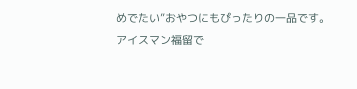めでたい”おやつにもぴったりの一品です。
アイスマン福留で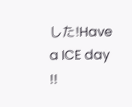した!Have a ICE day !!